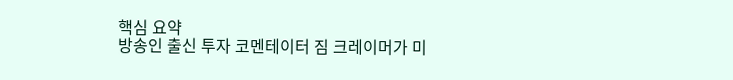핵심 요약
방송인 출신 투자 코멘테이터 짐 크레이머가 미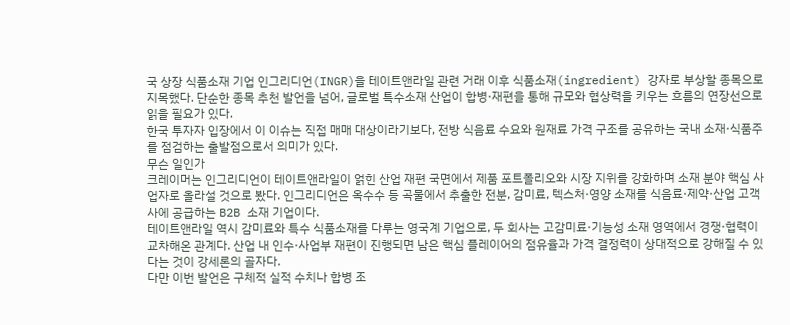국 상장 식품소재 기업 인그리디언(INGR)을 테이트앤라일 관련 거래 이후 식품소재(ingredient) 강자로 부상할 종목으로 지목했다. 단순한 종목 추천 발언을 넘어, 글로벌 특수소재 산업이 합병·재편을 통해 규모와 협상력을 키우는 흐름의 연장선으로 읽을 필요가 있다.
한국 투자자 입장에서 이 이슈는 직접 매매 대상이라기보다, 전방 식음료 수요와 원재료 가격 구조를 공유하는 국내 소재·식품주를 점검하는 출발점으로서 의미가 있다.
무슨 일인가
크레이머는 인그리디언이 테이트앤라일이 얽힌 산업 재편 국면에서 제품 포트폴리오와 시장 지위를 강화하며 소재 분야 핵심 사업자로 올라설 것으로 봤다. 인그리디언은 옥수수 등 곡물에서 추출한 전분, 감미료, 텍스처·영양 소재를 식음료·제약·산업 고객사에 공급하는 B2B 소재 기업이다.
테이트앤라일 역시 감미료와 특수 식품소재를 다루는 영국계 기업으로, 두 회사는 고감미료·기능성 소재 영역에서 경쟁·협력이 교차해온 관계다. 산업 내 인수·사업부 재편이 진행되면 남은 핵심 플레이어의 점유율과 가격 결정력이 상대적으로 강해질 수 있다는 것이 강세론의 골자다.
다만 이번 발언은 구체적 실적 수치나 합병 조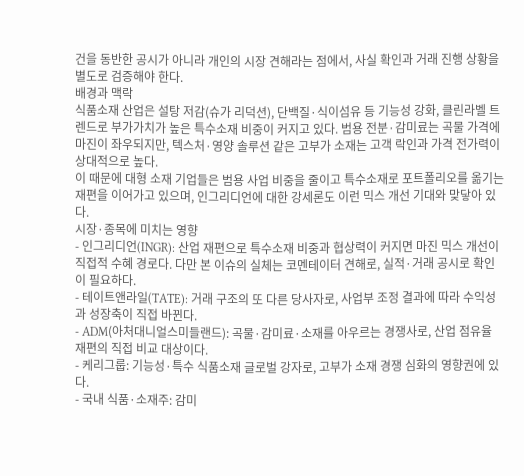건을 동반한 공시가 아니라 개인의 시장 견해라는 점에서, 사실 확인과 거래 진행 상황을 별도로 검증해야 한다.
배경과 맥락
식품소재 산업은 설탕 저감(슈가 리덕션), 단백질·식이섬유 등 기능성 강화, 클린라벨 트렌드로 부가가치가 높은 특수소재 비중이 커지고 있다. 범용 전분·감미료는 곡물 가격에 마진이 좌우되지만, 텍스처·영양 솔루션 같은 고부가 소재는 고객 락인과 가격 전가력이 상대적으로 높다.
이 때문에 대형 소재 기업들은 범용 사업 비중을 줄이고 특수소재로 포트폴리오를 옮기는 재편을 이어가고 있으며, 인그리디언에 대한 강세론도 이런 믹스 개선 기대와 맞닿아 있다.
시장·종목에 미치는 영향
- 인그리디언(INGR): 산업 재편으로 특수소재 비중과 협상력이 커지면 마진 믹스 개선이 직접적 수혜 경로다. 다만 본 이슈의 실체는 코멘테이터 견해로, 실적·거래 공시로 확인이 필요하다.
- 테이트앤라일(TATE): 거래 구조의 또 다른 당사자로, 사업부 조정 결과에 따라 수익성과 성장축이 직접 바뀐다.
- ADM(아처대니얼스미들랜드): 곡물·감미료·소재를 아우르는 경쟁사로, 산업 점유율 재편의 직접 비교 대상이다.
- 케리그룹: 기능성·특수 식품소재 글로벌 강자로, 고부가 소재 경쟁 심화의 영향권에 있다.
- 국내 식품·소재주: 감미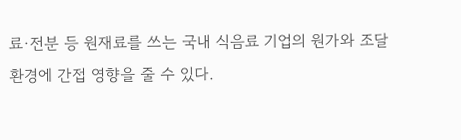료·전분 등 원재료를 쓰는 국내 식음료 기업의 원가와 조달 환경에 간접 영향을 줄 수 있다.